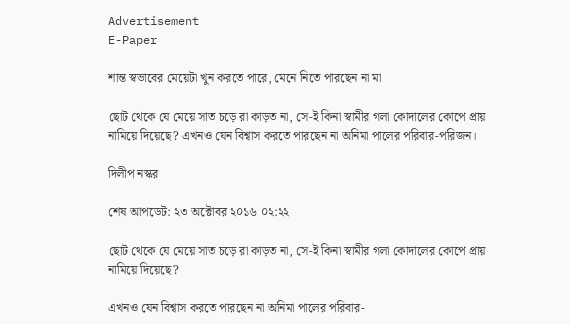Advertisement
E-Paper

শান্ত স্বভাবের মেয়েটা খুন করতে পারে, মেনে নিতে পারছেন না মা

ছোট থেকে যে মেয়ে সাত চড়ে রা কাড়ত না, সে-ই কিনা স্বামীর গলা কোদালের কোপে প্রায় নামিয়ে দিয়েছে? এখনও যেন বিশ্বাস করতে পারছেন না অনিমা পালের পরিবার-পরিজন।

দিলীপ নস্কর

শেষ আপডেট: ২৩ অক্টোবর ২০১৬ ০২:২২

ছোট থেকে যে মেয়ে সাত চড়ে রা কাড়ত না, সে-ই কিনা স্বামীর গলা কোদালের কোপে প্রায় নামিয়ে দিয়েছে?

এখনও যেন বিশ্বাস করতে পারছেন না অনিমা পালের পরিবার-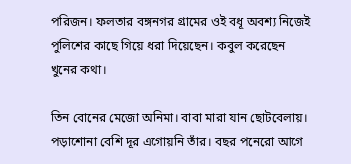পরিজন। ফলতার বঙ্গনগর গ্রামের ওই বধূ অবশ্য নিজেই পুলিশের কাছে গিয়ে ধরা দিয়েছেন। কবুল করেছেন খুনের কথা।

তিন বোনের মেজো অনিমা। বাবা মারা যান ছোটবেলায়। পড়াশোনা বেশি দূর এগোয়নি তাঁর। বছর পনেরো আগে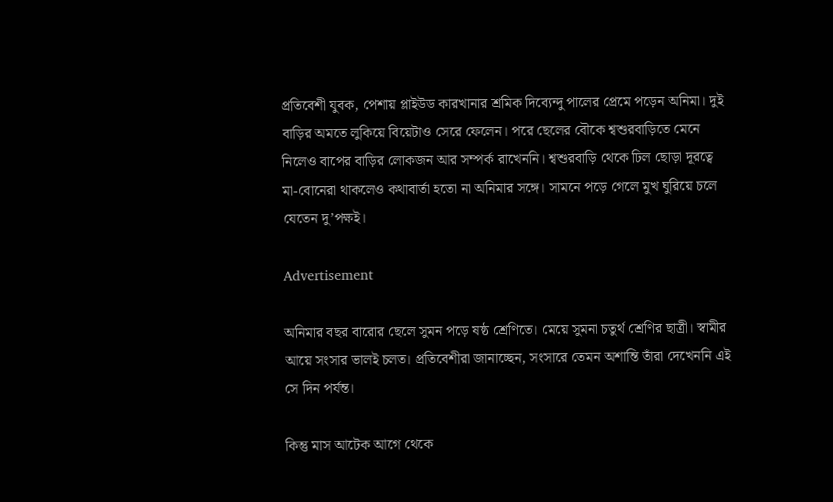প্রতিবেশী যুবক, পেশায় প্লাইউড কারখানার শ্রমিক দিব্যেন্দু পালের প্রেমে পড়েন অনিমা। দুই বাড়ির অমতে লুকিয়ে বিয়েটাও সেরে ফেলেন। পরে ছেলের বৌকে শ্বশুরবাড়িতে মেনে নিলেও বাপের বাড়ির লোকজন আর সম্পর্ক রাখেননি। শ্বশুরবাড়ি থেকে ঢিল ছোড়া দূরত্বে মা-বোনেরা থাকলেও কথাবার্তা হতো না অনিমার সঙ্গে। সামনে পড়ে গেলে মুখ ঘুরিয়ে চলে যেতেন দু’পক্ষই।

Advertisement

অনিমার বছর বারোর ছেলে সুমন পড়ে ষষ্ঠ শ্রেণিতে। মেয়ে সুমনা চতুর্থ শ্রেণির ছাত্রী। স্বামীর আয়ে সংসার ভালই চলত। প্রতিবেশীরা জানাচ্ছেন, সংসারে তেমন অশান্তি তাঁরা দেখেননি এই সে দিন পর্যন্ত।

কিন্তু মাস আটেক আগে থেকে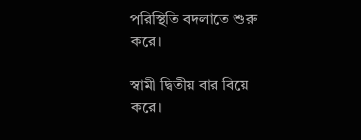পরিস্থিতি বদলাতে শুরু করে।

স্বামী দ্বিতীয় বার বিয়ে করে।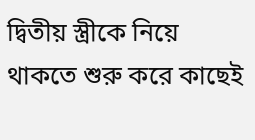দ্বিতীয় স্ত্রীকে নিয়ে থাকতে শুরু করে কাছেই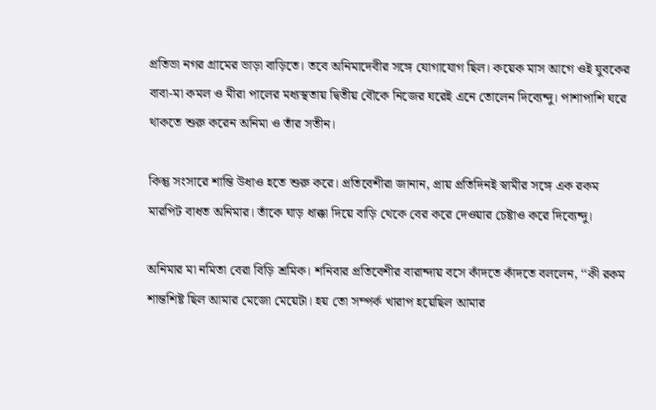প্রতিভা নগর গ্রামের ভাড়া বাড়িতে। তবে অনিমাদেবীর সঙ্গে যোগাযোগ ছিল। কয়েক মাস আগে ওই যুবকের বাবা-মা কমল ও মীরা পালের মধ্যস্থতায় দ্বিতীয় বৌকে নিজের ঘরেই এনে তোলেন দিব্যেন্দু। পাশাপাশি ঘরে থাকতে শুরু করেন অনিমা ও তাঁর সতীন।

কিন্তু সংসারে শান্তি উধাও হতে শুরু করে। প্রতিবেশীরা জানান, প্রায় প্রতিদিনই স্বামীর সঙ্গে এক রকম মারপিট বাধত অনিমার। তাঁকে ঘাড় ধাক্কা দিয়ে বাড়ি থেকে বের করে দেওয়ার চেষ্টাও করে দিব্যেন্দু।

অনিমার মা নমিতা বেরা বিড়ি শ্রমিক। শনিবার প্রতিবেশীর বারান্দায় বসে কাঁদতে কাঁদতে বললেন, ‘‘কী রকম শান্তশিষ্ট ছিল আমার মেজো মেয়েটা। হয় তো সম্পর্ক খারাপ হয়েছিল আমার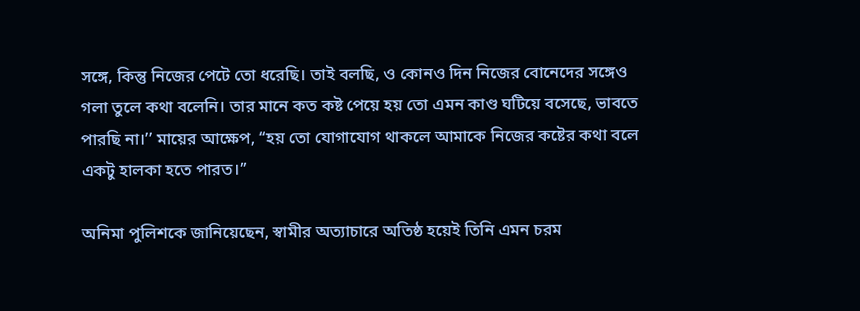সঙ্গে, কিন্তু নিজের পেটে তো ধরেছি। তাই বলছি, ও কোনও দিন নিজের বোনেদের সঙ্গেও গলা তুলে কথা বলেনি। তার মানে কত কষ্ট পেয়ে হয় তো এমন কাণ্ড ঘটিয়ে বসেছে, ভাবতে পারছি না।’’ মায়ের আক্ষেপ, ‘‘হয় তো যোগাযোগ থাকলে আমাকে নিজের কষ্টের কথা বলে একটু হালকা হতে পারত।’’

অনিমা পুলিশকে জানিয়েছেন, স্বামীর অত্যাচারে অতিষ্ঠ হয়েই তিনি এমন চরম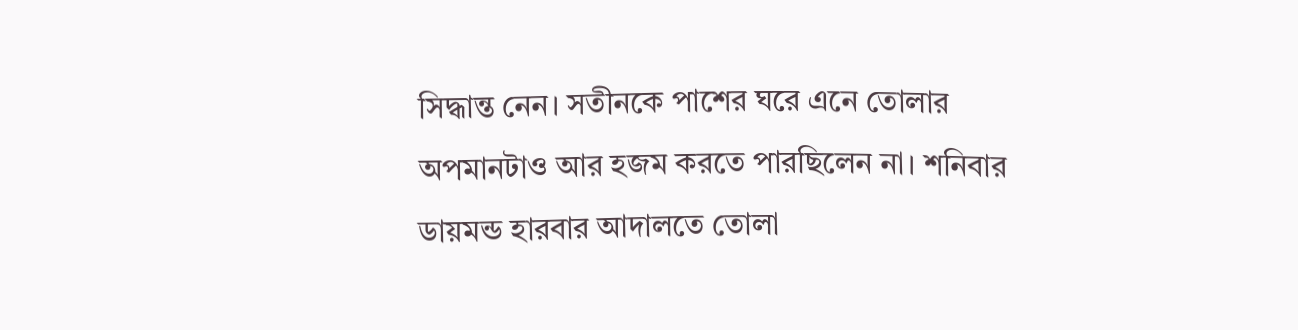সিদ্ধান্ত নেন। সতীনকে পাশের ঘরে এনে তোলার অপমানটাও আর হজম করতে পারছিলেন না। শনিবার ডায়মন্ড হারবার আদালতে তোলা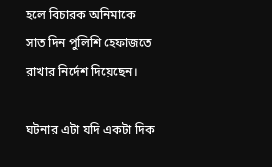হলে বিচারক অনিমাকে সাত দিন পুলিশি হেফাজতে রাখার নির্দেশ দিয়েছেন।

ঘটনার এটা যদি একটা দিক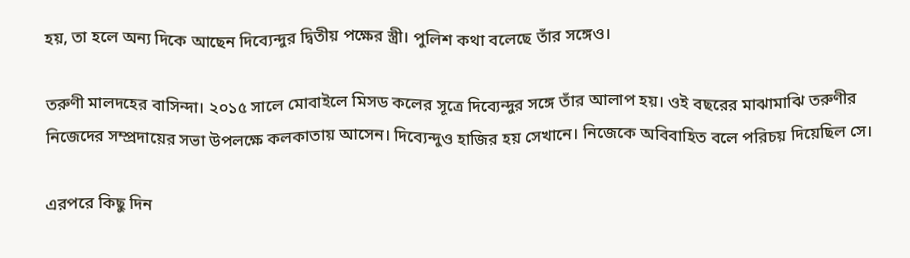হয়, তা হলে অন্য দিকে আছেন দিব্যেন্দুর দ্বিতীয় পক্ষের স্ত্রী। পুলিশ কথা বলেছে তাঁর সঙ্গেও।

তরুণী মালদহের বাসিন্দা। ২০১৫ সালে মোবাইলে মিসড কলের সূত্রে দিব্যেন্দুর সঙ্গে তাঁর আলাপ হয়। ওই বছরের মাঝামাঝি তরুণীর নিজেদের সম্প্রদায়ের সভা উপলক্ষে কলকাতায় আসেন। দিব্যেন্দুও হাজির হয় সেখানে। নিজেকে অবিবাহিত বলে পরিচয় দিয়েছিল সে।

এরপরে কিছু দিন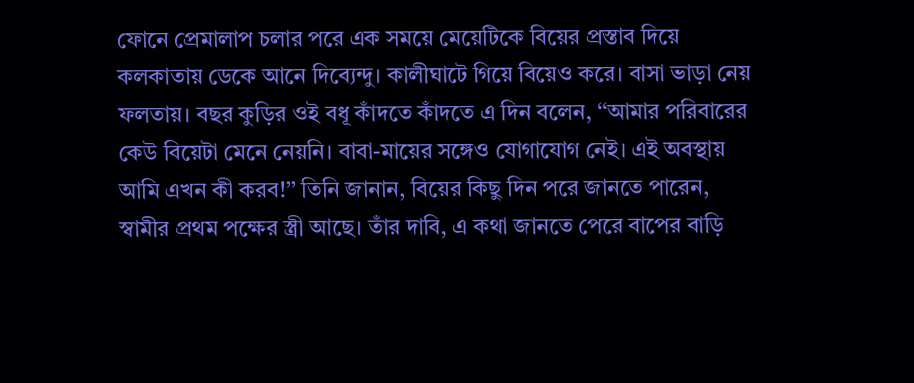ফোনে প্রেমালাপ চলার পরে এক সময়ে মেয়েটিকে বিয়ের প্রস্তাব দিয়ে কলকাতায় ডেকে আনে দিব্যেন্দু। কালীঘাটে গিয়ে বিয়েও করে। বাসা ভাড়া নেয় ফলতায়। বছর কুড়ির ওই বধূ কাঁদতে কাঁদতে এ দিন বলেন, ‘‘আমার পরিবারের কেউ বিয়েটা মেনে নেয়নি। বাবা-মায়ের সঙ্গেও যোগাযোগ নেই। এই অবস্থায় আমি এখন কী করব!’’ তিনি জানান, বিয়ের কিছু দিন পরে জানতে পারেন, স্বামীর প্রথম পক্ষের স্ত্রী আছে। তাঁর দাবি, এ কথা জানতে পেরে বাপের বাড়ি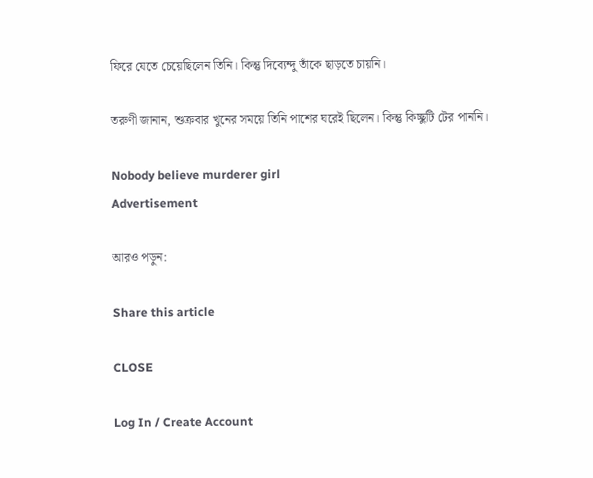ফিরে যেতে চেয়েছিলেন তিনি। কিন্তু দিব্যেন্দু তাঁকে ছাড়তে চায়নি।

তরুণী জানান, শুক্রবার খুনের সময়ে তিনি পাশের ঘরেই ছিলেন। কিন্তু কিচ্ছুটি টের পাননি।

Nobody believe murderer girl
Advertisement

আরও পড়ুন:

Share this article

CLOSE

Log In / Create Account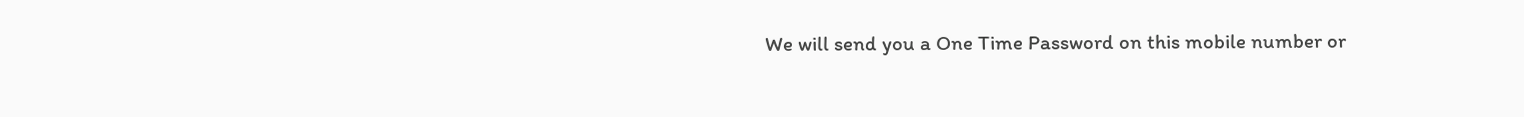We will send you a One Time Password on this mobile number or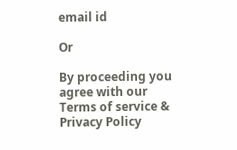email id

Or

By proceeding you agree with our Terms of service & Privacy Policy